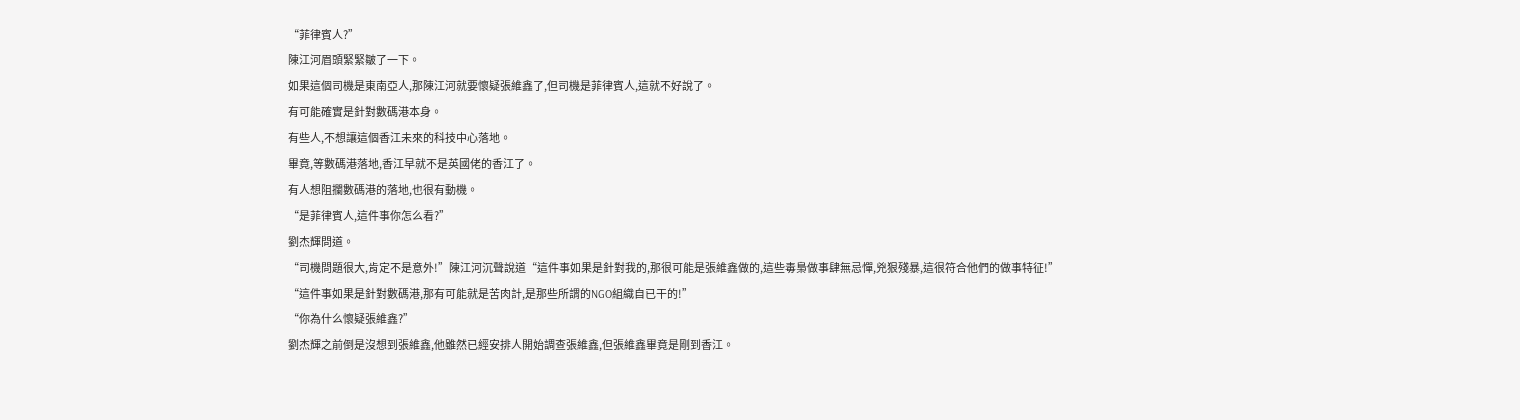“菲律賓人?”
陳江河眉頭緊緊皺了一下。
如果這個司機是東南亞人,那陳江河就要懷疑張維鑫了,但司機是菲律賓人,這就不好說了。
有可能確實是針對數碼港本身。
有些人,不想讓這個香江未來的科技中心落地。
畢竟,等數碼港落地,香江早就不是英國佬的香江了。
有人想阻攔數碼港的落地,也很有動機。
“是菲律賓人,這件事你怎么看?”
劉杰輝問道。
“司機問題很大,肯定不是意外!”陳江河沉聲說道“這件事如果是針對我的,那很可能是張維鑫做的,這些毒梟做事肆無忌憚,兇狠殘暴,這很符合他們的做事特征!”
“這件事如果是針對數碼港,那有可能就是苦肉計,是那些所謂的NGO組織自已干的!”
“你為什么懷疑張維鑫?”
劉杰輝之前倒是沒想到張維鑫,他雖然已經安排人開始調查張維鑫,但張維鑫畢竟是剛到香江。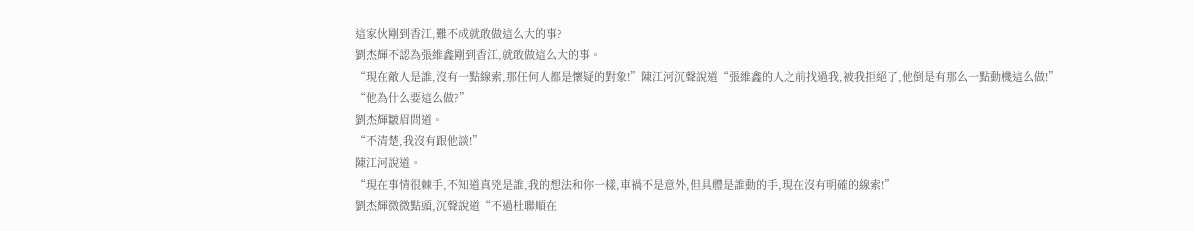這家伙剛到香江,難不成就敢做這么大的事?
劉杰輝不認為張維鑫剛到香江,就敢做這么大的事。
“現在敵人是誰,沒有一點線索,那任何人都是懷疑的對象!”陳江河沉聲說道“張維鑫的人之前找過我,被我拒絕了,他倒是有那么一點動機這么做!”
“他為什么要這么做?”
劉杰輝皺眉問道。
“不清楚,我沒有跟他談!”
陳江河說道。
“現在事情很棘手,不知道真兇是誰,我的想法和你一樣,車禍不是意外,但具體是誰動的手,現在沒有明確的線索!”
劉杰輝微微點頭,沉聲說道“不過杜聯順在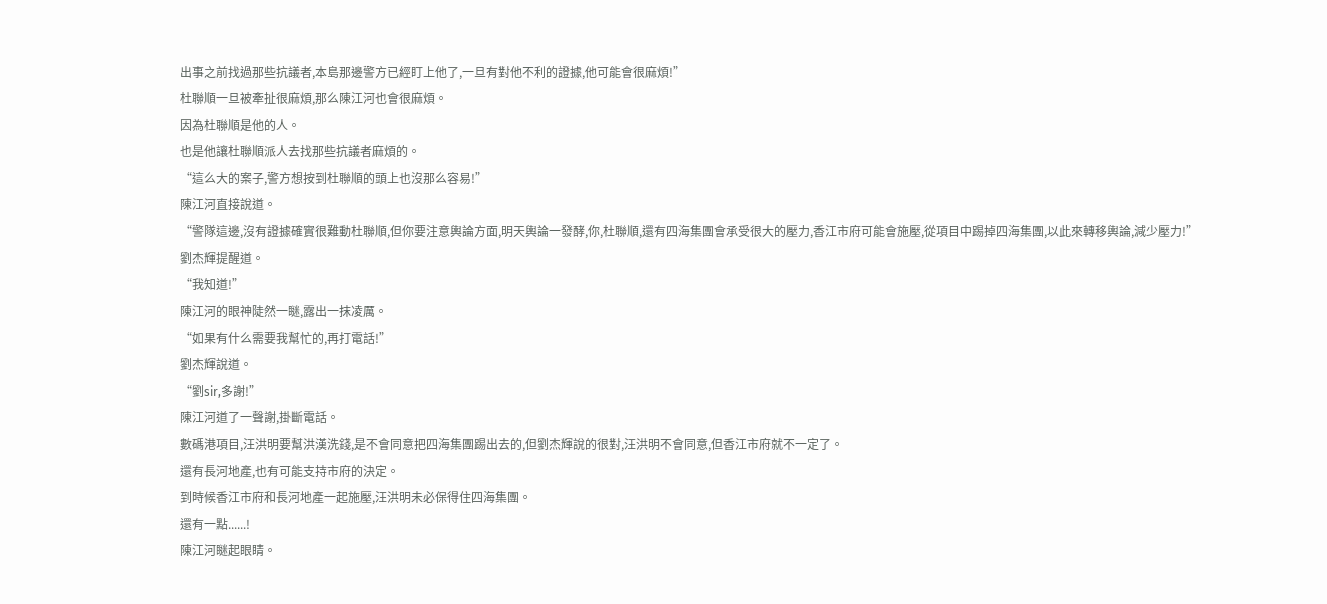出事之前找過那些抗議者,本島那邊警方已經盯上他了,一旦有對他不利的證據,他可能會很麻煩!”
杜聯順一旦被牽扯很麻煩,那么陳江河也會很麻煩。
因為杜聯順是他的人。
也是他讓杜聯順派人去找那些抗議者麻煩的。
“這么大的案子,警方想按到杜聯順的頭上也沒那么容易!”
陳江河直接說道。
“警隊這邊,沒有證據確實很難動杜聯順,但你要注意輿論方面,明天輿論一發酵,你,杜聯順,還有四海集團會承受很大的壓力,香江市府可能會施壓,從項目中踢掉四海集團,以此來轉移輿論,減少壓力!”
劉杰輝提醒道。
“我知道!”
陳江河的眼神陡然一瞇,露出一抹凌厲。
“如果有什么需要我幫忙的,再打電話!”
劉杰輝說道。
“劉sir,多謝!”
陳江河道了一聲謝,掛斷電話。
數碼港項目,汪洪明要幫洪漢洗錢,是不會同意把四海集團踢出去的,但劉杰輝說的很對,汪洪明不會同意,但香江市府就不一定了。
還有長河地產,也有可能支持市府的決定。
到時候香江市府和長河地產一起施壓,汪洪明未必保得住四海集團。
還有一點......!
陳江河瞇起眼睛。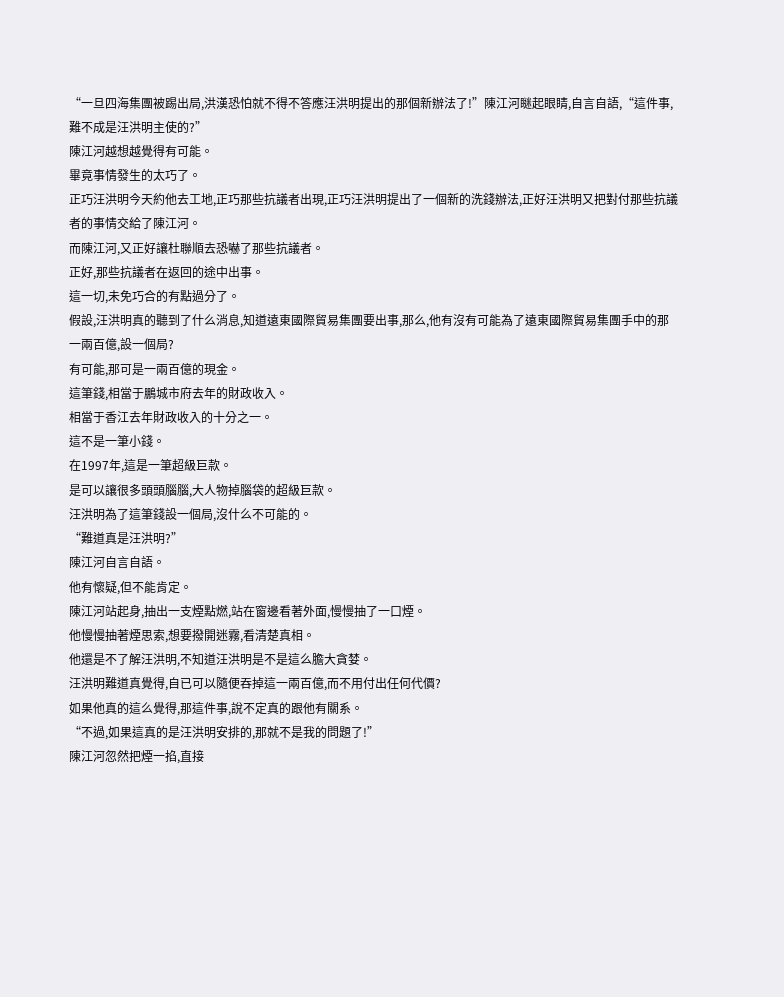“一旦四海集團被踢出局,洪漢恐怕就不得不答應汪洪明提出的那個新辦法了!”陳江河瞇起眼睛,自言自語,“這件事,難不成是汪洪明主使的?”
陳江河越想越覺得有可能。
畢竟事情發生的太巧了。
正巧汪洪明今天約他去工地,正巧那些抗議者出現,正巧汪洪明提出了一個新的洗錢辦法,正好汪洪明又把對付那些抗議者的事情交給了陳江河。
而陳江河,又正好讓杜聯順去恐嚇了那些抗議者。
正好,那些抗議者在返回的途中出事。
這一切,未免巧合的有點過分了。
假設,汪洪明真的聽到了什么消息,知道遠東國際貿易集團要出事,那么,他有沒有可能為了遠東國際貿易集團手中的那一兩百億,設一個局?
有可能,那可是一兩百億的現金。
這筆錢,相當于鵬城市府去年的財政收入。
相當于香江去年財政收入的十分之一。
這不是一筆小錢。
在1997年,這是一筆超級巨款。
是可以讓很多頭頭腦腦,大人物掉腦袋的超級巨款。
汪洪明為了這筆錢設一個局,沒什么不可能的。
“難道真是汪洪明?”
陳江河自言自語。
他有懷疑,但不能肯定。
陳江河站起身,抽出一支煙點燃,站在窗邊看著外面,慢慢抽了一口煙。
他慢慢抽著煙思索,想要撥開迷霧,看清楚真相。
他還是不了解汪洪明,不知道汪洪明是不是這么膽大貪婪。
汪洪明難道真覺得,自已可以隨便吞掉這一兩百億,而不用付出任何代價?
如果他真的這么覺得,那這件事,說不定真的跟他有關系。
“不過,如果這真的是汪洪明安排的,那就不是我的問題了!”
陳江河忽然把煙一掐,直接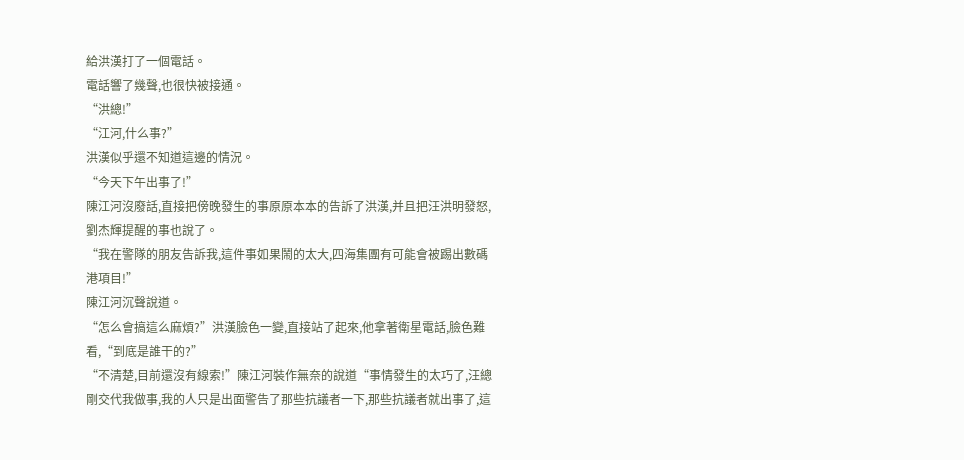給洪漢打了一個電話。
電話響了幾聲,也很快被接通。
“洪總!”
“江河,什么事?”
洪漢似乎還不知道這邊的情況。
“今天下午出事了!”
陳江河沒廢話,直接把傍晚發生的事原原本本的告訴了洪漢,并且把汪洪明發怒,劉杰輝提醒的事也說了。
“我在警隊的朋友告訴我,這件事如果鬧的太大,四海集團有可能會被踢出數碼港項目!”
陳江河沉聲說道。
“怎么會搞這么麻煩?”洪漢臉色一變,直接站了起來,他拿著衛星電話,臉色難看,“到底是誰干的?”
“不清楚,目前還沒有線索!”陳江河裝作無奈的說道“事情發生的太巧了,汪總剛交代我做事,我的人只是出面警告了那些抗議者一下,那些抗議者就出事了,這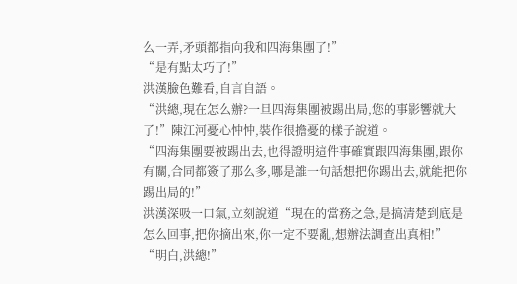么一弄,矛頭都指向我和四海集團了!”
“是有點太巧了!”
洪漢臉色難看,自言自語。
“洪總,現在怎么辦?一旦四海集團被踢出局,您的事影響就大了!”陳江河憂心忡忡,裝作很擔憂的樣子說道。
“四海集團要被踢出去,也得證明這件事確實跟四海集團,跟你有關,合同都簽了那么多,哪是誰一句話想把你踢出去,就能把你踢出局的!”
洪漢深吸一口氣,立刻說道“現在的當務之急,是搞清楚到底是怎么回事,把你摘出來,你一定不要亂,想辦法調查出真相!”
“明白,洪總!”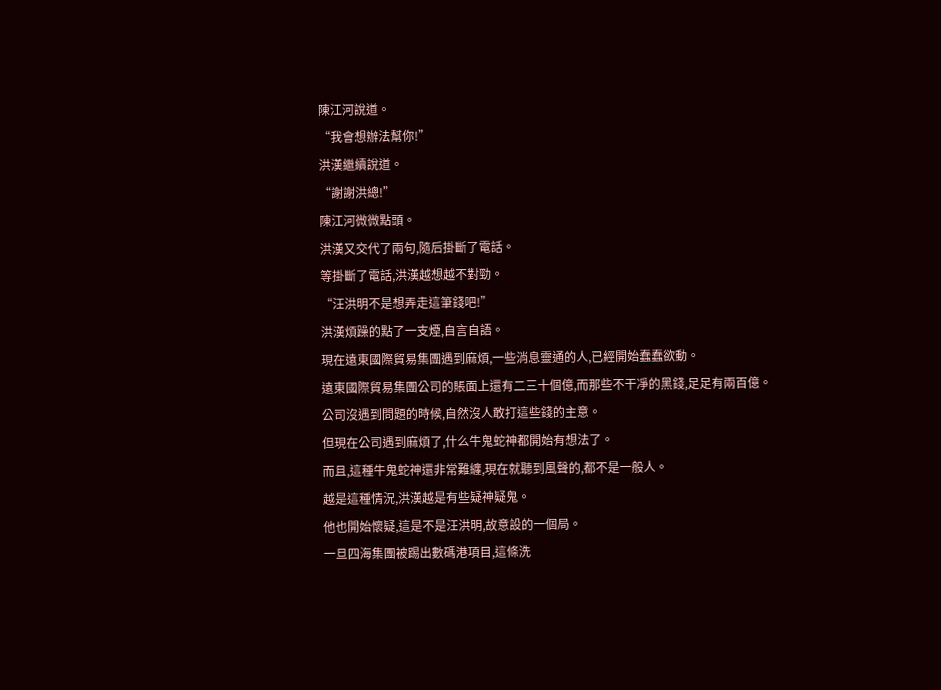陳江河說道。
“我會想辦法幫你!”
洪漢繼續說道。
“謝謝洪總!”
陳江河微微點頭。
洪漢又交代了兩句,隨后掛斷了電話。
等掛斷了電話,洪漢越想越不對勁。
“汪洪明不是想弄走這筆錢吧!”
洪漢煩躁的點了一支煙,自言自語。
現在遠東國際貿易集團遇到麻煩,一些消息靈通的人,已經開始蠢蠢欲動。
遠東國際貿易集團公司的賬面上還有二三十個億,而那些不干凈的黑錢,足足有兩百億。
公司沒遇到問題的時候,自然沒人敢打這些錢的主意。
但現在公司遇到麻煩了,什么牛鬼蛇神都開始有想法了。
而且,這種牛鬼蛇神還非常難纏,現在就聽到風聲的,都不是一般人。
越是這種情況,洪漢越是有些疑神疑鬼。
他也開始懷疑,這是不是汪洪明,故意設的一個局。
一旦四海集團被踢出數碼港項目,這條洗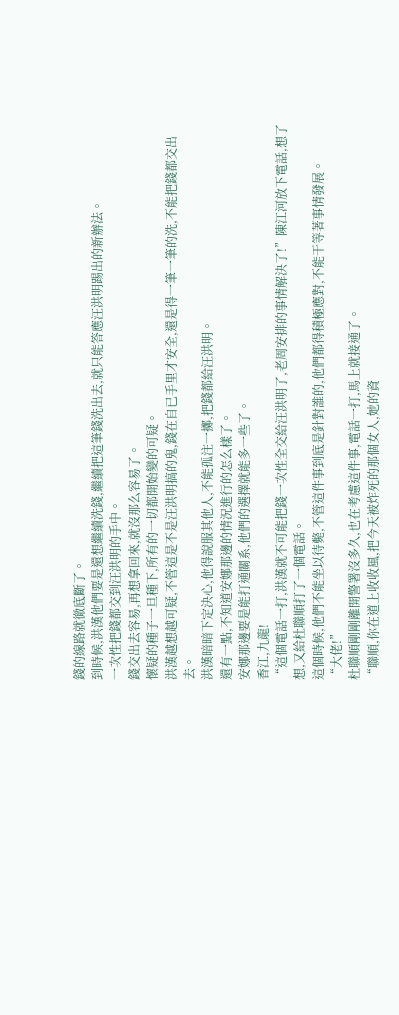錢的線路就徹底斷了。
到時候,洪漢他們要是還想繼續洗錢,繼續把這筆錢洗出去,就只能答應汪洪明踢出的新辦法。
一次性把錢都交到汪洪明的手中。
錢交出去容易,再想拿回來,就沒那么容易了。
懷疑的種子一旦種下,所有的一切都開始變的可疑。
洪漢越想越可疑,不管這是不是汪洪明搞的鬼,錢在自已手里才安全,還是得一筆一筆的洗,不能把錢都交出去。
洪漢暗暗下定決心,他得說服其他人,不能孤注一擲,把錢都給汪洪明。
還有一點,不知道安娜那邊的情況進行的怎么樣了。
安娜那邊要是能打通關系,他們的選擇就能多一些了。
香江,九龍!
“這個電話一打,洪漢就不可能把錢一次性全交給汪洪明了,老周安排的事情解決了!”陳江河放下電話,想了想,又給杜聯順打了一個電話。
這個時候,他們不能坐以待斃,不管這件事到底是針對誰的,他們都得積極應對,不能干等著事情發展。
“大佬!”
杜聯順剛剛離開警署沒多久,也在考慮這件事,電話一打,馬上就接通了。
“聯順,你在道上收收風,把今天被炸死的那個女人,她的資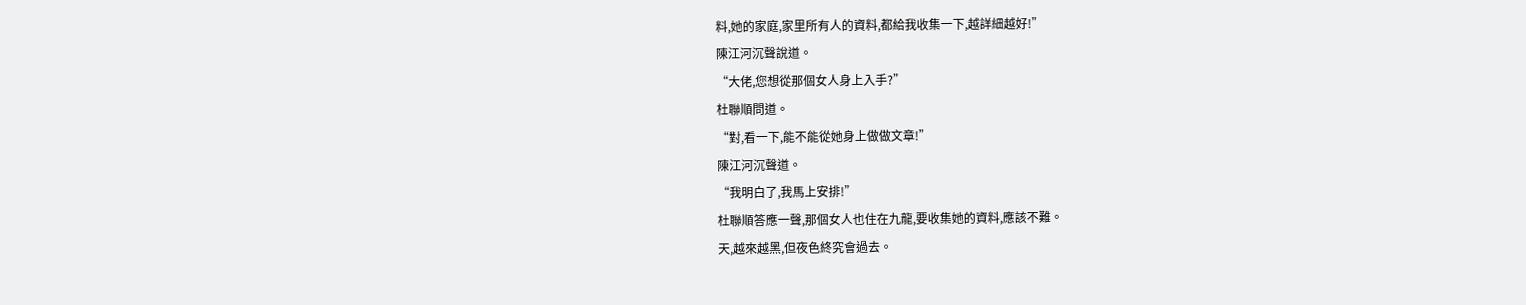料,她的家庭,家里所有人的資料,都給我收集一下,越詳細越好!”
陳江河沉聲說道。
“大佬,您想從那個女人身上入手?”
杜聯順問道。
“對,看一下,能不能從她身上做做文章!”
陳江河沉聲道。
“我明白了,我馬上安排!”
杜聯順答應一聲,那個女人也住在九龍,要收集她的資料,應該不難。
天,越來越黑,但夜色終究會過去。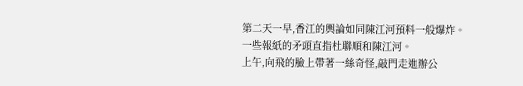第二天一早,香江的輿論如同陳江河預料一般爆炸。
一些報紙的矛頭直指杜聯順和陳江河。
上午,向飛的臉上帶著一絲奇怪,敲門走進辦公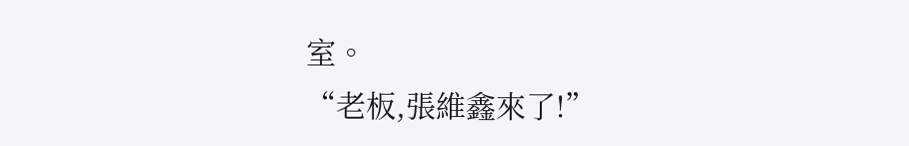室。
“老板,張維鑫來了!”